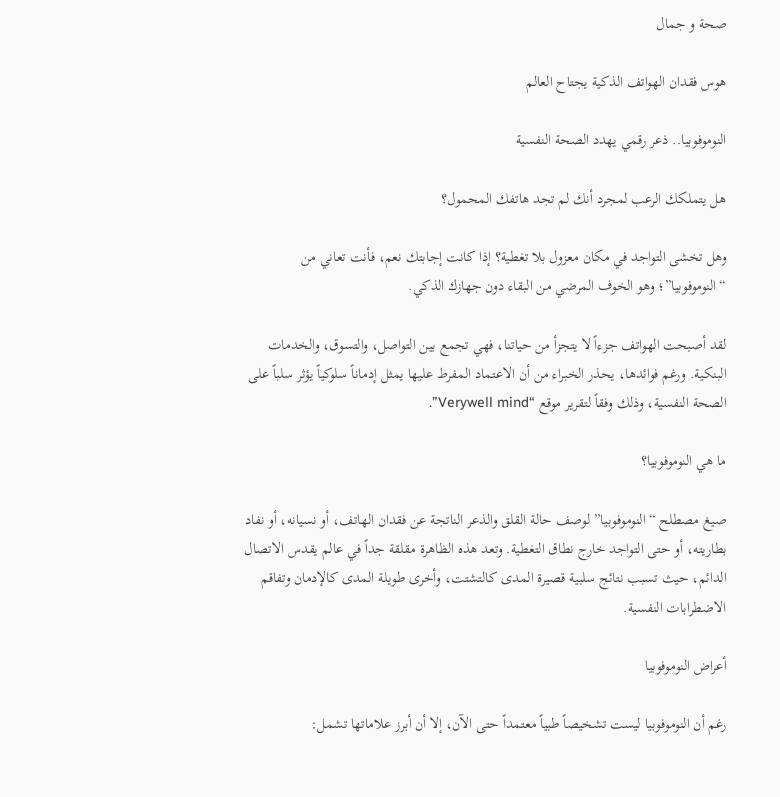صحة و جمال

هوس فقدان الهواتف الذكية يجتاح العالم

النوموفوبيا.. ذعر رقمي يهدد الصحة النفسية

هل يتملكك الرعب لمجرد أنك لم تجد هاتفك المحمول؟

وهل تخشى التواجد في مكان معزول بلا تغطية؟ إذا كانت إجابتك نعم، فأنت تعاني من “النوموفوبيا”؛ وهو الخوف المرضي من البقاء دون جهازك الذكي.

لقد أصبحت الهواتف جزءاً لا يتجزأ من حياتنا، فهي تجمع بين التواصل، والتسوق، والخدمات البنكية. ورغم فوائدها، يحذر الخبراء من أن الاعتماد المفرط عليها يمثل إدماناً سلوكياً يؤثر سلباً على الصحة النفسية، وذلك وفقاً لتقرير موقع “Verywell mind”.

ما هي النوموفوبيا؟

صيغ مصطلح “النوموفوبيا” لوصف حالة القلق والذعر الناتجة عن فقدان الهاتف، أو نسيانه، أو نفاد بطاريته، أو حتى التواجد خارج نطاق التغطية. وتعد هذه الظاهرة مقلقة جداً في عالم يقدس الاتصال الدائم، حيث تسبب نتائج سلبية قصيرة المدى كالتشتت، وأخرى طويلة المدى كالإدمان وتفاقم الاضطرابات النفسية.

أعراض النوموفوبيا

رغم أن النوموفوبيا ليست تشخيصاً طبياً معتمداً حتى الآن، إلا أن أبرز علاماتها تشمل: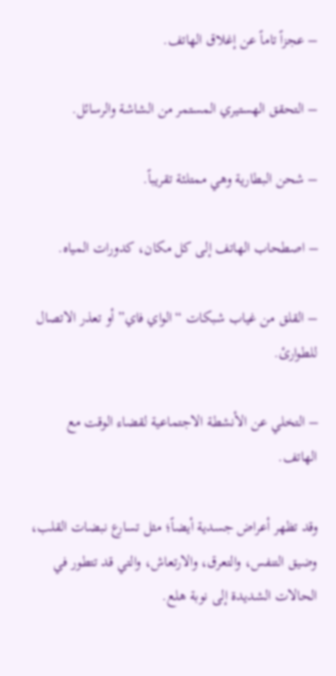– عجزاً تاماً عن إغلاق الهاتف.

– التحقق الهستيري المستمر من الشاشة والرسائل.

– شحن البطارية وهي ممتلئة تقريباً.

– اصطحاب الهاتف إلى كل مكان، كدورات المياه.

– القلق من غياب شبكات “الواي فاي” أو تعذر الاتصال للطوارئ.

– التخلي عن الأنشطة الاجتماعية لقضاء الوقت مع الهاتف.

وقد تظهر أعراض جسدية أيضاً؛ مثل تسارع نبضات القلب، وضيق التنفس، والتعرق، والارتعاش، والتي قد تتطور في الحالات الشديدة إلى نوبة هلع.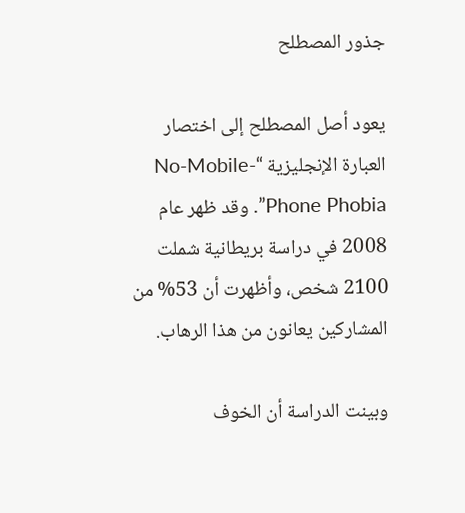جذور المصطلح

يعود أصل المصطلح إلى اختصار العبارة الإنجليزية “No-Mobile-Phone Phobia”. وقد ظهر عام 2008 في دراسة بريطانية شملت 2100 شخص، وأظهرت أن 53% من المشاركين يعانون من هذا الرهاب.

وبينت الدراسة أن الخوف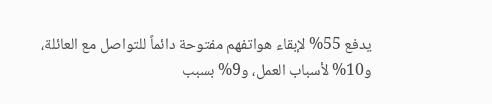يدفع 55% لإبقاء هواتفهم مفتوحة دائماً للتواصل مع العائلة، و10% لأسباب العمل، و9% بسبب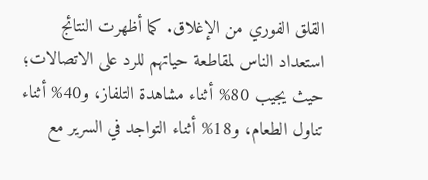القلق الفوري من الإغلاق. كما أظهرت النتائج استعداد الناس لمقاطعة حياتهم للرد على الاتصالات؛ حيث يجيب 80% أثناء مشاهدة التلفاز، و40% أثناء تناول الطعام، و18% أثناء التواجد في السرير مع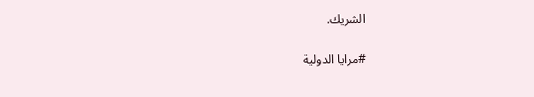الشريك.

#مرايا الدولية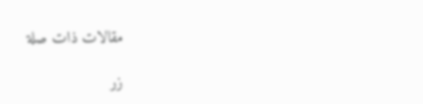مقالات ذات صلة

زر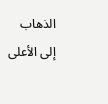الذهاب إلى الأعلى